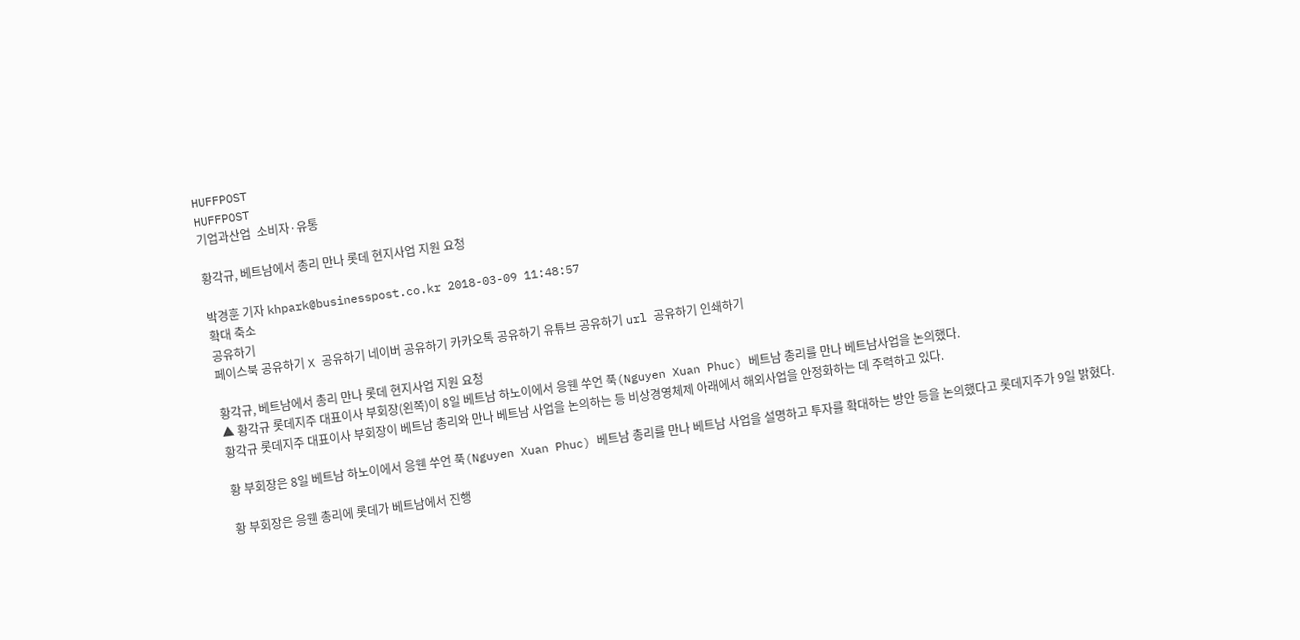HUFFPOST
HUFFPOST
기업과산업  소비자·유통

황각규, 베트남에서 총리 만나 롯데 현지사업 지원 요청

박경훈 기자 khpark@businesspost.co.kr 2018-03-09 11:48:57
확대 축소
공유하기
페이스북 공유하기 X 공유하기 네이버 공유하기 카카오톡 공유하기 유튜브 공유하기 url 공유하기 인쇄하기

황각규, 베트남에서 총리 만나 롯데 현지사업 지원 요청
▲ 황각규 롯데지주 대표이사 부회장(왼쪽)이 8일 베트남 하노이에서 응웬 쑤언 푹(Nguyen Xuan Phuc) 베트남 총리를 만나 베트남사업을 논의했다.
황각규 롯데지주 대표이사 부회장이 베트남 총리와 만나 베트남 사업을 논의하는 등 비상경영체제 아래에서 해외사업을 안정화하는 데 주력하고 있다.

황 부회장은 8일 베트남 하노이에서 응웬 쑤언 푹(Nguyen Xuan Phuc) 베트남 총리를 만나 베트남 사업을 설명하고 투자를 확대하는 방안 등을 논의했다고 롯데지주가 9일 밝혔다.

황 부회장은 응웬 총리에 롯데가 베트남에서 진행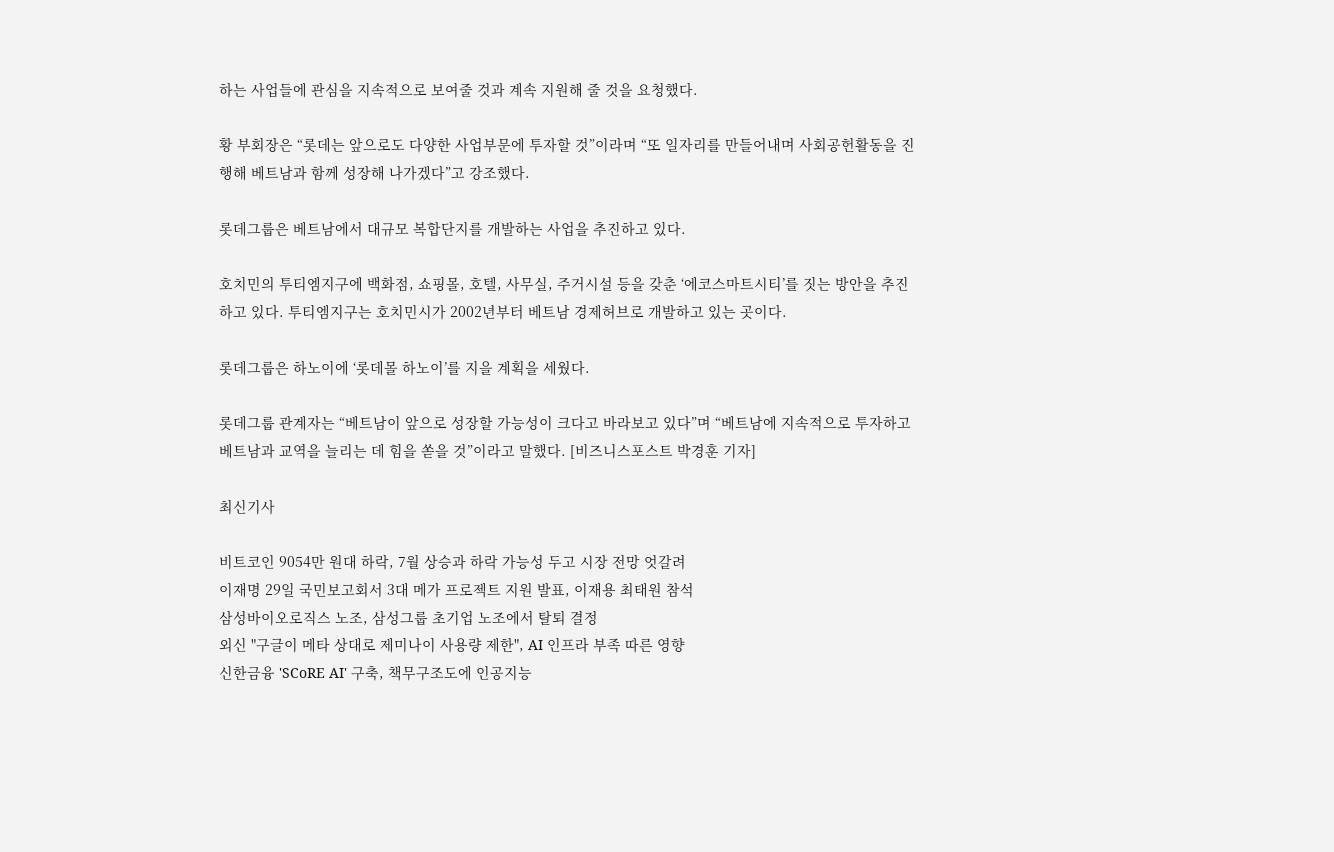하는 사업들에 관심을 지속적으로 보여줄 것과 계속 지원해 줄 것을 요청했다.

황 부회장은 “롯데는 앞으로도 다양한 사업부문에 투자할 것”이라며 “또 일자리를 만들어내며 사회공헌활동을 진행해 베트남과 함께 성장해 나가겠다”고 강조했다.

롯데그룹은 베트남에서 대규모 복합단지를 개발하는 사업을 추진하고 있다.

호치민의 투티엠지구에 백화점, 쇼핑몰, 호텔, 사무실, 주거시설 등을 갖춘 ‘에코스마트시티’를 짓는 방안을 추진하고 있다. 투티엠지구는 호치민시가 2002년부터 베트남 경제허브로 개발하고 있는 곳이다.

롯데그룹은 하노이에 ‘롯데몰 하노이’를 지을 계획을 세웠다.

롯데그룹 관계자는 “베트남이 앞으로 성장할 가능성이 크다고 바라보고 있다”며 “베트남에 지속적으로 투자하고 베트남과 교역을 늘리는 데 힘을 쏟을 것”이라고 말했다. [비즈니스포스트 박경훈 기자]

최신기사

비트코인 9054만 원대 하락, 7월 상승과 하락 가능성 두고 시장 전망 엇갈려
이재명 29일 국민보고회서 3대 메가 프로젝트 지원 발표, 이재용 최태원 참석
삼성바이오로직스 노조, 삼성그룹 초기업 노조에서 탈퇴 결정
외신 "구글이 메타 상대로 제미나이 사용량 제한", AI 인프라 부족 따른 영향
신한금융 'SCoRE AI' 구축, 책무구조도에 인공지능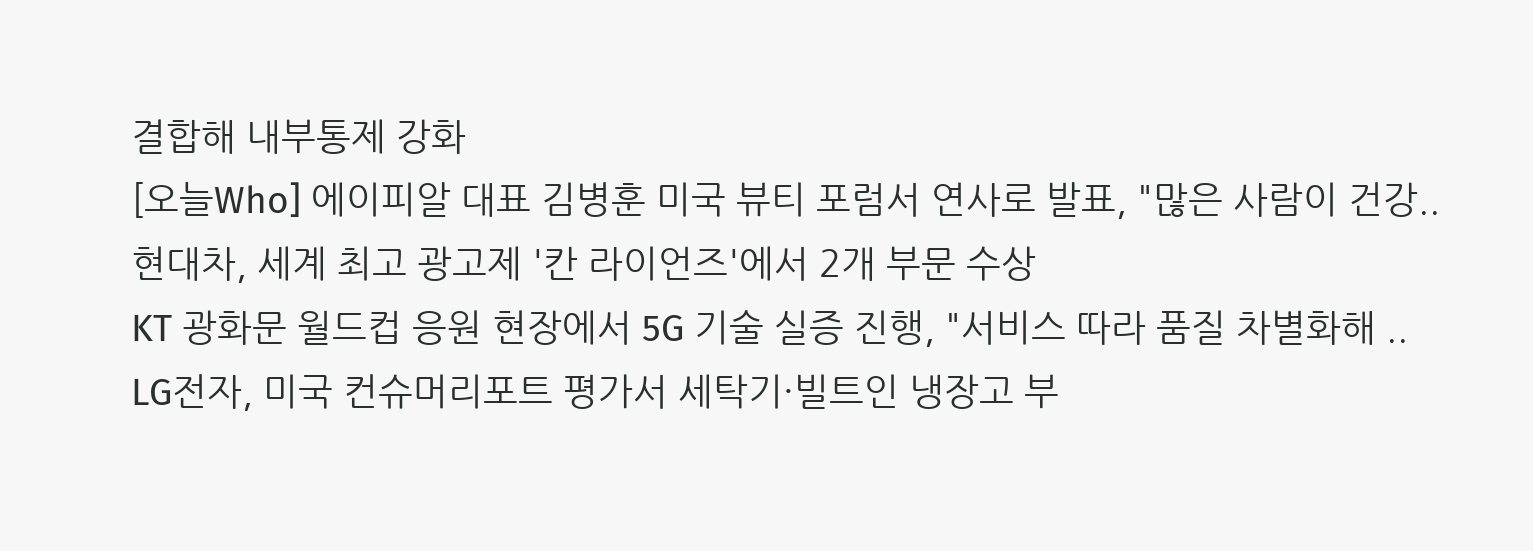결합해 내부통제 강화
[오늘Who] 에이피알 대표 김병훈 미국 뷰티 포럼서 연사로 발표, "많은 사람이 건강..
현대차, 세계 최고 광고제 '칸 라이언즈'에서 2개 부문 수상
KT 광화문 월드컵 응원 현장에서 5G 기술 실증 진행, "서비스 따라 품질 차별화해 ..
LG전자, 미국 컨슈머리포트 평가서 세탁기·빌트인 냉장고 부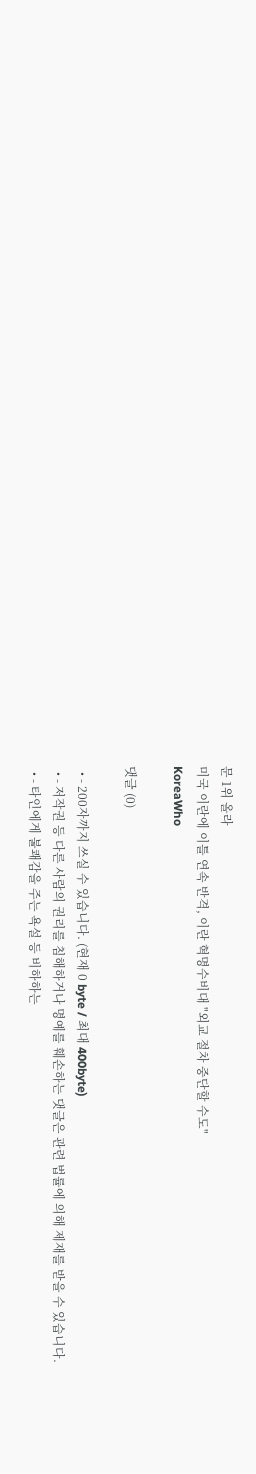문 1위 올라
미국 이란에 이틀 연속 반격, 이란 혁명수비대 "외교 절차 중단할 수도"
KoreaWho

댓글 (0)

  • - 200자까지 쓰실 수 있습니다. (현재 0 byte / 최대 400byte)
  • - 저작권 등 다른 사람의 권리를 침해하거나 명예를 훼손하는 댓글은 관련 법률에 의해 제재를 받을 수 있습니다.
  • - 타인에게 불쾌감을 주는 욕설 등 비하하는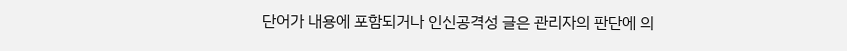단어가 내용에 포함되거나 인신공격성 글은 관리자의 판단에 의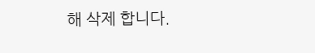해 삭제 합니다.